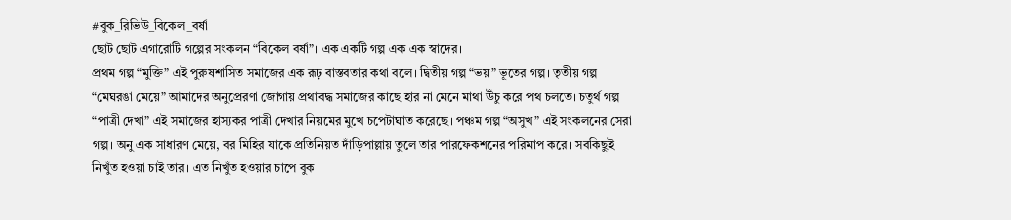#বুক_রিভিউ_বিকেল_বর্ষা
ছোট ছোট এগারোটি গল্পের সংকলন “বিকেল বর্ষা”। এক একটি গল্প এক এক স্বাদের।
প্রথম গল্প “মুক্তি” এই পুরুষশাসিত সমাজের এক রূঢ় বাস্তবতার কথা বলে। দ্বিতীয় গল্প “ভয়” ভূতের গল্প। তৃতীয় গল্প “মেঘরঙা মেয়ে” আমাদের অনুপ্রেরণা জোগায় প্রথাবদ্ধ সমাজের কাছে হার না মেনে মাথা উঁচু করে পথ চলতে। চতুর্থ গল্প “পাত্রী দেখা” এই সমাজের হাস্যকর পাত্রী দেখার নিয়মের মুখে চপেটাঘাত করেছে। পঞ্চম গল্প “অসুখ” এই সংকলনের সেরা গল্প। অনু এক সাধারণ মেয়ে, বর মিহির যাকে প্রতিনিয়ত দাঁড়িপাল্লায় তুলে তার পারফেকশনের পরিমাপ করে। সবকিছুই নিখুঁত হওয়া চাই তার। এত নিখুঁত হওয়ার চাপে বুক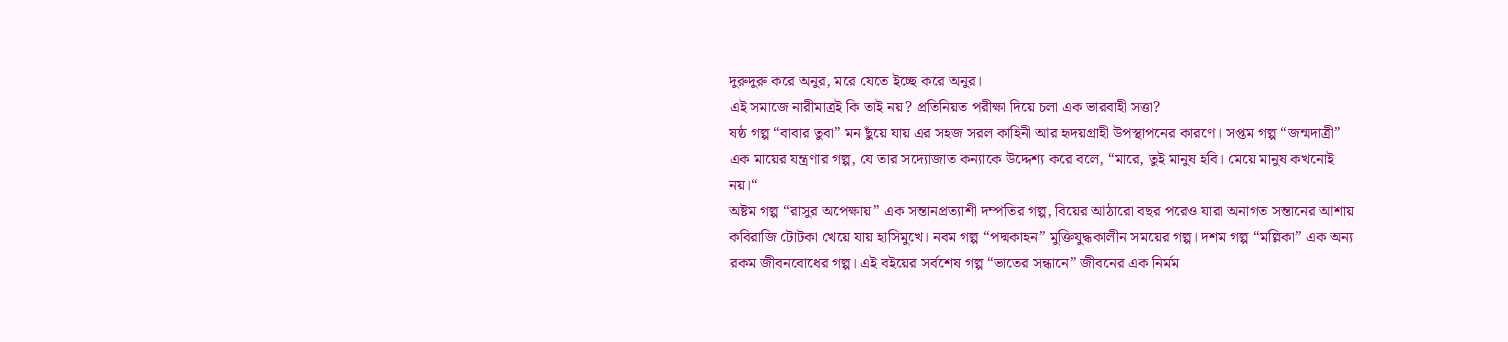দুরুদুরু করে অনুর, মরে যেতে ইচ্ছে করে অনুর।
এই সমাজে নারীমাত্রই কি তাই নয়? প্রতিনিয়ত পরীক্ষা দিয়ে চলা এক ভারবাহী সত্তা?
ষষ্ঠ গল্প “বাবার তুবা” মন ছুঁয়ে যায় এর সহজ সরল কাহিনী আর হৃদয়গ্রাহী উপস্থাপনের কারণে। সপ্তম গল্প “জন্মদাত্রী” এক মায়ের যন্ত্রণার গল্প, যে তার সদ্যোজাত কন্যাকে উদ্দেশ্য করে বলে, “মারে, তুই মানুষ হবি। মেয়ে মানুষ কখনোই নয়।“
অষ্টম গল্প “রাসুর অপেক্ষায়” এক সন্তানপ্রত্যাশী দম্পতির গল্প, বিয়ের আঠারো বছর পরেও যারা অনাগত সন্তানের আশায় কবিরাজি টোটকা খেয়ে যায় হাসিমুখে। নবম গল্প “পদ্মকাহন” মুক্তিযুদ্ধকালীন সময়ের গল্প। দশম গল্প “মল্লিকা” এক অন্য রকম জীবনবোধের গল্প। এই বইয়ের সর্বশেষ গল্প “ভাতের সন্ধানে” জীবনের এক নির্মম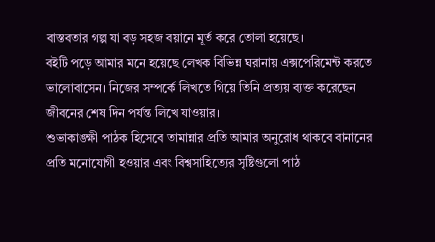বাস্তবতার গল্প যা বড় সহজ বয়ানে মূর্ত করে তোলা হয়েছে।
বইটি পড়ে আমার মনে হয়েছে লেখক বিভিন্ন ঘরানায় এক্সপেরিমেন্ট করতে ভালোবাসেন। নিজের সম্পর্কে লিখতে গিয়ে তিনি প্রত্যয় ব্যক্ত করেছেন জীবনের শেষ দিন পর্যন্ত লিখে যাওয়ার।
শুভাকাঙ্ক্ষী পাঠক হিসেবে তামান্নার প্রতি আমার অনুরোধ থাকবে বানানের প্রতি মনোযোগী হওয়ার এবং বিশ্বসাহিত্যের সৃষ্টিগুলো পাঠ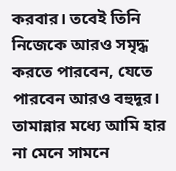করবার। তবেই তিনি নিজেকে আরও সমৃদ্ধ করতে পারবেন, যেতে পারবেন আরও বহুদূর।
তামান্নার মধ্যে আমি হার না মেনে সামনে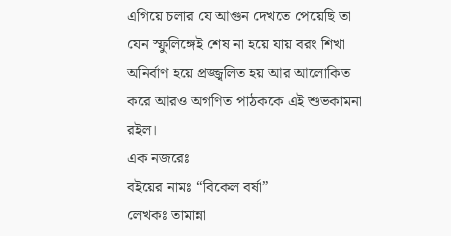এগিয়ে চলার যে আগুন দেখতে পেয়েছি তা যেন স্ফুলিঙ্গেই শেষ না হয়ে যায় বরং শিখা অনির্বাণ হয়ে প্রজ্জ্বলিত হয় আর আলোকিত করে আরও অগণিত পাঠককে এই শুভকামনা রইল।
এক নজরেঃ
বইয়ের নামঃ “বিকেল বর্ষা”
লেখকঃ তামান্না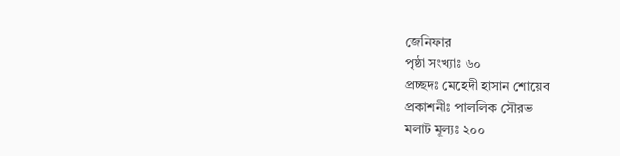জেনিফার
পৃষ্ঠা সংখ্যাঃ ৬০
প্রচ্ছদঃ মেহেদী হাসান শোয়েব
প্রকাশনীঃ পাললিক সৌরভ
মলাট মূল্যঃ ২০০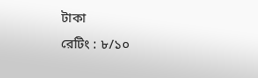টাকা
রেটিং : ৮/১০